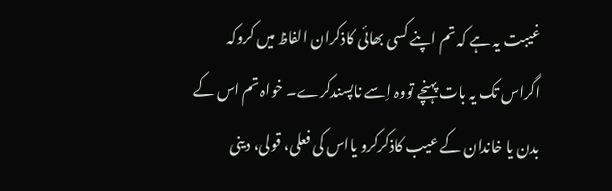غیبت یہ ہے کہ تم اپنے کسی بھائی کاذکران الفاظ میں کروکہ اگراس تک یہ بات پہنچے تووہ اِسے ناپسندکرے۔ خواہ تم اس کے بدن یا خاندان کے عیب کاذکرکرو یااس کی فعلی، قولی، دینی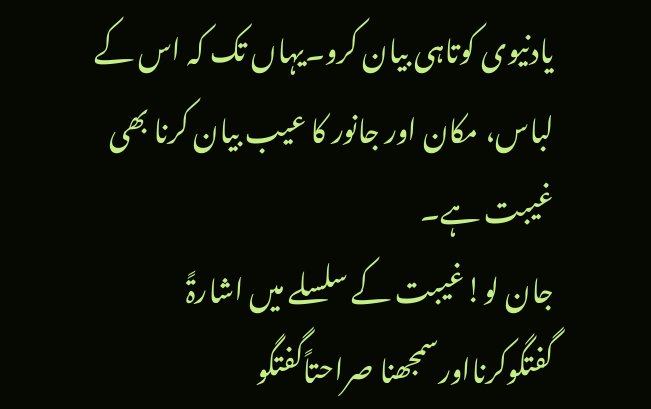یادنیوی کوتاہی بیان کرو۔یہاں تک کہ اس کے لباس، مکان اور جانور کا عیب بیان کرنا بھی غیبت ہے۔
جان لو!غیبت کے سلسلے میں اشارۃً گفتگوکرنااورسمجھنا صراحتاًگفتگو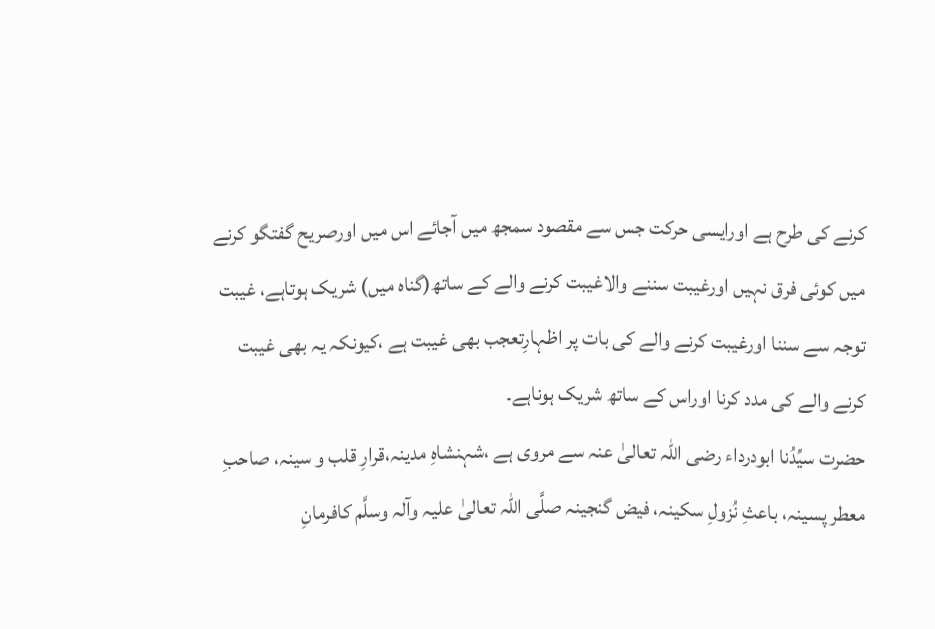کرنے کی طرح ہے اورایسی حرکت جس سے مقصود سمجھ میں آجائے اس میں اورصریح گفتگو کرنے میں کوئی فرق نہیں اورغیبت سننے والاغیبت کرنے والے کے ساتھ(گناہ میں) شریک ہوتاہے، غیبت توجہ سے سننا اورغیبت کرنے والے کی بات پر اظہارِتعجب بھی غیبت ہے ،کیونکہ یہ بھی غیبت کرنے والے کی مدد کرنا اوراس کے ساتھ شریک ہوناہے۔
حضرت سیِّدُنا ابودرداء رضی اللہ تعالیٰ عنہ سے مروی ہے ،شہنشاہِ مدینہ،قرارِ قلب و سینہ، صاحبِ معطر پسینہ، باعثِ نُزولِ سکینہ، فیض گنجینہ صلَّی اللہ تعالیٰ علیہ وآلہ وسلَّم کافرمانِ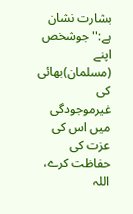بشارت نشان ہے:''جوشخص اپنے (مسلمان)بھائی کی غیرموجودگی میں اس کی عزت کی حفاظت کرے، اللہ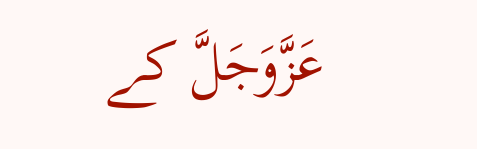عَزَّوَجَلَّ کے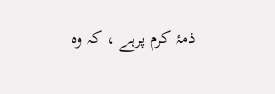ذمۂ کرم پرہے ، کہ وہ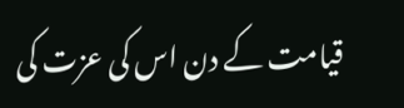قیامت کے دن اس کی عزت کی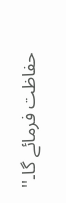حفاظت فرمائے گا۔''